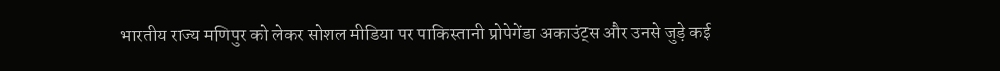भारतीय राज्य मणिपुर को लेकर सोशल मीडिया पर पाकिस्तानी प्रोपेगेंडा अकाउंट्स और उनसे जुड़े कई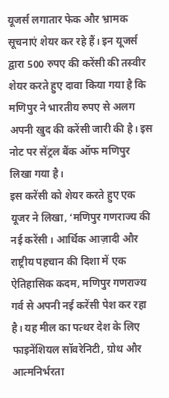यूजर्स लगातार फेक और भ्रामक सूचनाएं शेयर कर रहे हैं। इन यूजर्स द्वारा 500 रुपए की करेंसी की तस्वीर शेयर करते हुए दावा किया गया है कि मणिपुर ने भारतीय रुपए से अलग अपनी खुद की करेंसी जारी की है। इस नोट पर सेंट्रल बैंक ऑफ मणिपुर लिखा गया है।
इस करेंसी को शेयर करते हुए एक यूजर ने लिखा, ‘मणिपुर गणराज्य की नई करेंसी। आर्थिक आज़ादी और राष्ट्रीय पहचान की दिशा में एक ऐतिहासिक कदम, मणिपुर गणराज्य गर्व से अपनी नई करेंसी पेश कर रहा है। यह मील का पत्थर देश के लिए फाइनेंशियल सॉवरेनिटी, ग्रोथ और आत्मनिर्भरता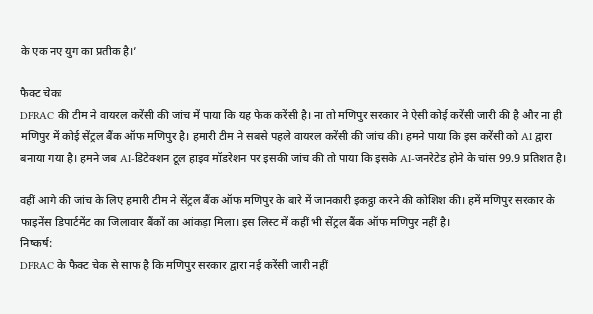के एक नए युग का प्रतीक है।’

फैक्ट चेकः
DFRAC की टीम ने वायरल करेंसी की जांच में पाया कि यह फेक करेंसी है। ना तो मणिपुर सरकार ने ऐसी कोई करेंसी जारी की है और ना ही मणिपुर में कोई सेंट्रल बैंक ऑफ मणिपुर है। हमारी टीम ने सबसे पहले वायरल करेंसी की जांच की। हमने पाया कि इस करेंसी को AI द्वारा बनाया गया है। हमने जब AI-डिटेक्शन टूल हाइव मॉडरेशन पर इसकी जांच की तो पाया कि इसके AI-जनरेटेड होने के चांस 99.9 प्रतिशत है।

वहीं आगे की जांच के लिए हमारी टीम ने सेंट्रल बैंक ऑफ मणिपुर के बारे में जानकारी इकट्ठा करने की कोशिश की। हमें मणिपुर सरकार के फाइनेंस डिपार्टमेंट का जिलावार बैंकों का आंकड़ा मिला। इस लिस्ट में कहीं भी सेंट्रल बैंक ऑफ मणिपुर नहीं है।
निष्कर्ष:
DFRAC के फैक्ट चेक से साफ है कि मणिपुर सरकार द्वारा नई करेंसी जारी नहीं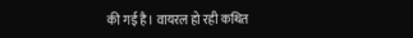की गई है। वायरल हो रही कथित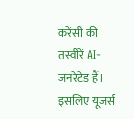करेंसी की तस्वीरें AI-जनरेटेड हैं। इसलिए यूजर्स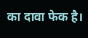का दावा फेक है।